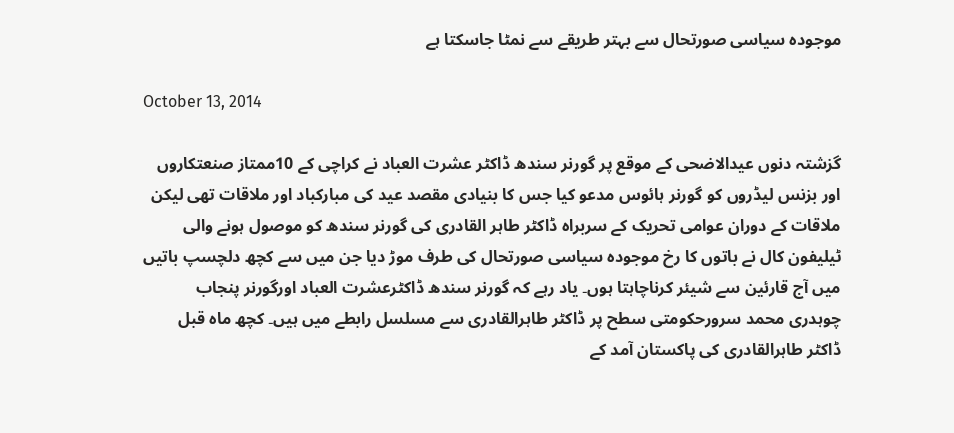موجودہ سیاسی صورتحال سے بہتر طریقے سے نمٹا جاسکتا ہے

October 13, 2014

گزشتہ دنوں عیدالاضحی کے موقع پر گورنر سندھ ڈاکٹر عشرت العباد نے کراچی کے 10ممتاز صنعتکاروں اور بزنس لیڈروں کو گورنر ہائوس مدعو کیا جس کا بنیادی مقصد عید کی مبارکباد اور ملاقات تھی لیکن ملاقات کے دوران عوامی تحریک کے سربراہ ڈاکٹر طاہر القادری کی گورنر سندھ کو موصول ہونے والی ٹیلیفون کال نے باتوں کا رخ موجودہ سیاسی صورتحال کی طرف موڑ دیا جن میں سے کچھ دلچسپ باتیں میں آج قارئین سے شیئر کرناچاہتا ہوں۔ یاد رہے کہ گورنر سندھ ڈاکٹرعشرت العباد اورگورنر پنجاب چوہدری محمد سرورحکومتی سطح پر ڈاکٹر طاہرالقادری سے مسلسل رابطے میں ہیں۔ کچھ ماہ قبل ڈاکٹر طاہرالقادری کی پاکستان آمد کے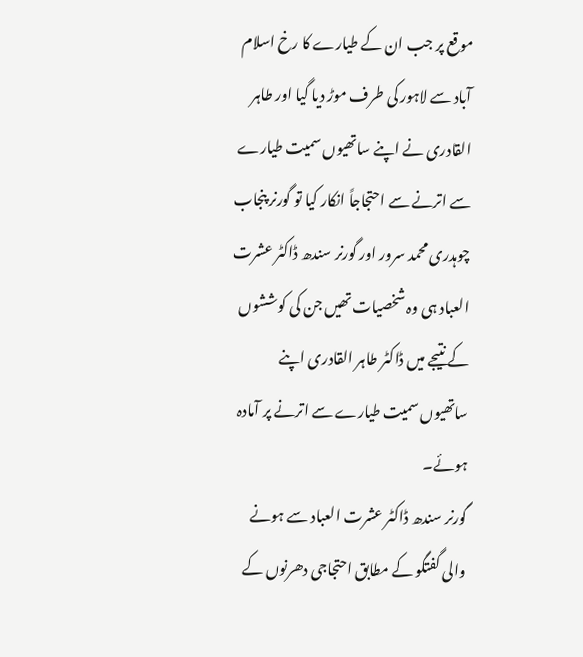موقع پر جب ان کے طیارے کا رخ اسلام آباد سے لاہور کی طرف موڑ دیا گیا اور طاہر القادری نے اپنے ساتھیوں سمیت طیارے سے اترنے سے احتجاجاً انکار کیا تو گورنر پنجاب چوہدری محمد سرور اور گورنر سندھ ڈاکٹر عشرت العباد ہی وہ شخصیات تھیں جن کی کوششوں کے نتیجے میں ڈاکٹر طاہر القادری اپنے ساتھیوں سمیت طیارے سے اترنے پر آمادہ ہوئے۔
گورنر سندھ ڈاکٹر عشرت العباد سے ہونے والی گفتگو کے مطابق احتجاجی دھرنوں کے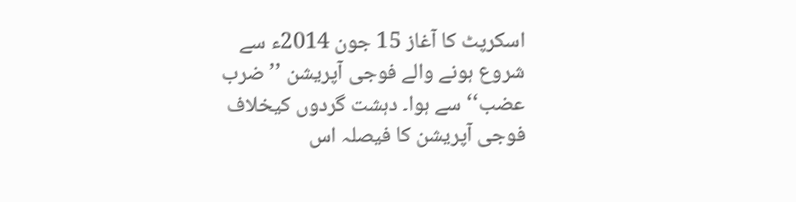اسکرپٹ کا آغاز 15 جون 2014ء سے شروع ہونے والے فوجی آپریشن ’’ضرب عضب‘‘ سے ہوا۔ دہشت گردوں کیخلاف فوجی آپریشن کا فیصلہ اس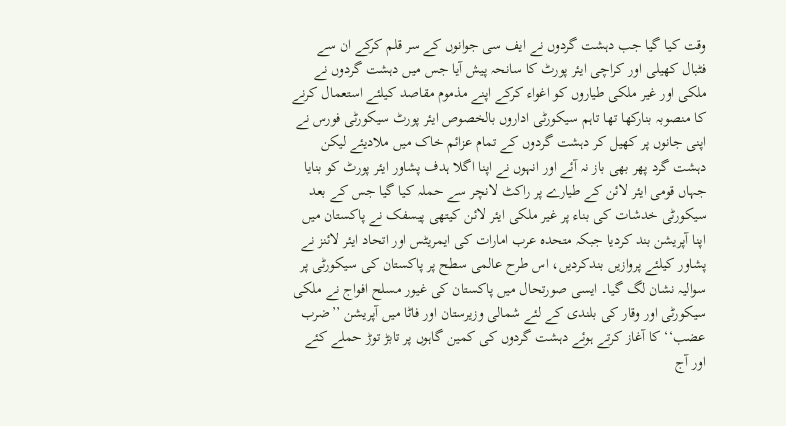وقت کیا گیا جب دہشت گردوں نے ایف سی جوانوں کے سر قلم کرکے ان سے فٹبال کھیلی اور کراچی ایئر پورٹ کا سانحہ پیش آیا جس میں دہشت گردوں نے ملکی اور غیر ملکی طیاروں کو اغواء کرکے اپنے مذموم مقاصد کیلئے استعمال کرنے کا منصوبہ بنارکھا تھا تاہم سیکورٹی اداروں بالخصوص ایئر پورٹ سیکورٹی فورس نے اپنی جانوں پر کھیل کر دہشت گردوں کے تمام عزائم خاک میں ملادیئے لیکن دہشت گرد پھر بھی باز نہ آئے اور انہوں نے اپنا اگلا ہدف پشاور ایئر پورٹ کو بنایا جہاں قومی ایئر لائن کے طیارے پر راکٹ لانچر سے حملہ کیا گیا جس کے بعد سیکورٹی خدشات کی بناء پر غیر ملکی ایئر لائن کیتھی پیسفک نے پاکستان میں اپنا آپریشن بند کردیا جبکہ متحدہ عرب امارات کی ایمریٹس اور اتحاد ایئر لائنز نے پشاور کیلئے پروازیں بندکردیں، اس طرح عالمی سطح پر پاکستان کی سیکورٹی پر سوالیہ نشان لگ گیا۔ ایسی صورتحال میں پاکستان کی غیور مسلح افواج نے ملکی سیکورٹی اور وقار کی بلندی کے لئے شمالی وزیرستان اور فاٹا میں آپریشن ’’ضرب عضب‘‘ کا آغاز کرتے ہوئے دہشت گردوں کی کمین گاہوں پر تابڑ توڑ حملے کئے اور آج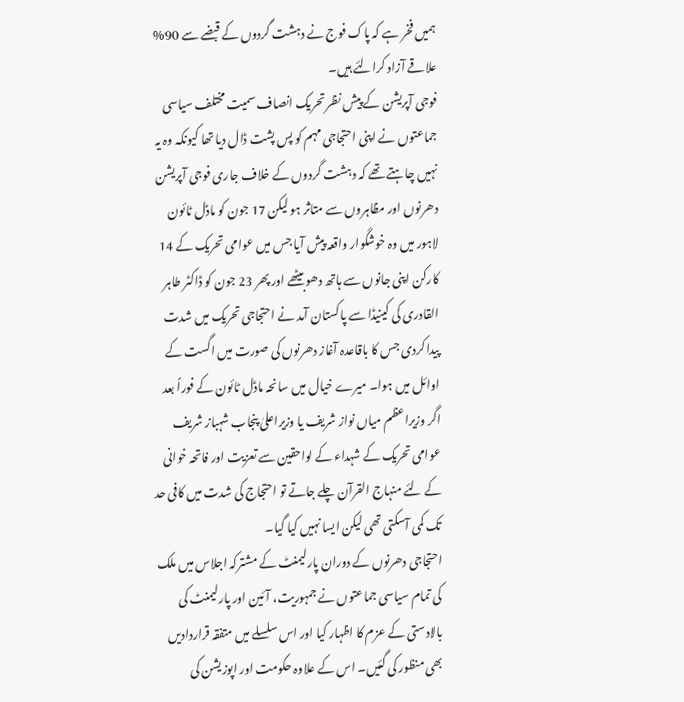ہمیں فخر ہے کہ پاک فوج نے دہشت گردوں کے قبضے سے 90% علاقے آزاد کرالئے ہیں۔
فوجی آپریشن کے پیش نظر تحریک انصاف سمیت مختلف سیاسی جماعتوں نے اپنی احتجاجی مہم کو پس پشت ڈال دیا تھا کیونکہ وہ یہ نہیں چاہتے تھے کہ دہشت گردوں کے خلاف جاری فوجی آپریشن دھرنوں اور مظاہروں سے متاثر ہو لیکن 17 جون کو ماڈل ٹائون لاہور میں وہ خوشگوار واقعہ پیش آیا جس میں عوامی تحریک کے 14 کارکن اپنی جانوں سے ہاتھ دھوبیٹھے اور پھر 23 جون کو ڈاکٹر طاہر القادری کی کینیڈا سے پاکستان آمد نے احتجاجی تحریک میں شدت پیدا کردی جس کا باقاعدہ آغاز دھرنوں کی صورت میں اگست کے اوائل میں ہوا۔ میرے خیال میں سانحہ ماڈل ٹائون کے فوراً بعد اگر وزیراعظم میاں نواز شریف یا وزیراعلیٰ پنجاب شہباز شریف عوامی تحریک کے شہداء کے لواحقین سے تعزیت اور فاتحہ خوانی کے لئے منہاج القرآن چلے جاتے تو احتجاج کی شدت میں کافی حد تک کمی آسکتی تھی لیکن ایسا نہیں کیا گیا۔
احتجاجی دھرنوں کے دوران پارلیمنٹ کے مشترکہ اجلاس میں ملک کی تمام سیاسی جماعتوں نے جمہوریت، آئین اور پارلیمنٹ کی بالادستی کے عزم کا اظہار کیا اور اس سلسلے میں متفقہ قراردادیں بھی منظور کی گئیں۔ اس کے علاوہ حکومت اور اپوزیشن کی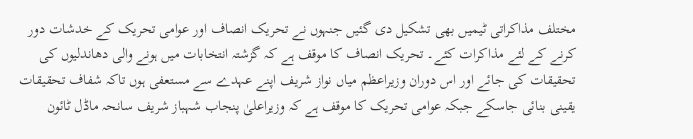مختلف مذاکراتی ٹیمیں بھی تشکیل دی گئیں جنہوں نے تحریک انصاف اور عوامی تحریک کے خدشات دور کرنے کے لئے مذاکرات کئے۔ تحریک انصاف کا موقف ہے کہ گزشتہ انتخابات میں ہونے والی دھاندلیوں کی تحقیقات کی جائے اور اس دوران وزیراعظم میاں نواز شریف اپنے عہدے سے مستعفی ہوں تاکہ شفاف تحقیقات یقینی بنائی جاسکے جبکہ عوامی تحریک کا موقف ہے کہ وزیراعلیٰ پنجاب شہباز شریف سانحہ ماڈل ٹائون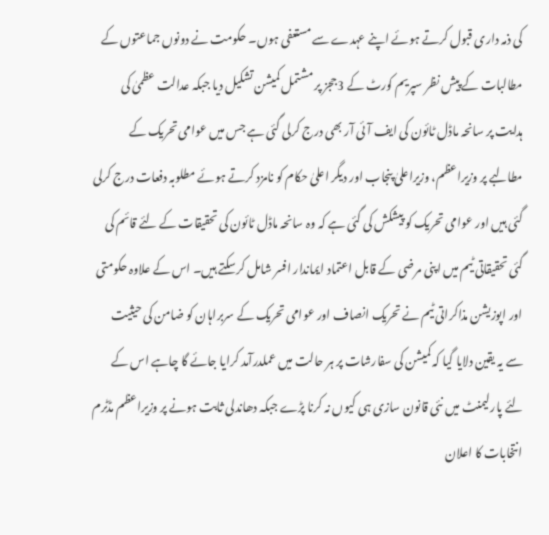کی ذمہ داری قبول کرتے ہوئے اپنے عہدے سے مستعفی ہوں۔ حکومت نے دونوں جماعتوں کے مطالبات کے پیش نظر سپریم کورٹ کے 3ججز پر مشتمل کمیشن تشکیل دیا جبکہ عدالت عظمیٰ کی ہدایت پر سانحہ ماڈل ٹائون کی ایف آئی آر بھی درج کرلی گئی ہے جس میں عوامی تحریک کے مطالبے پر وزیراعظم، وزیراعلیٰ پنجاب اور دیگر اعلیٰ حکام کو نامزد کرتے ہوئے مطلوبہ دفعات درج کرلی گئی ہیں اور عوامی تحریک کو پیشکش کی گئی ہے کہ وہ سانحہ ماڈل ٹائون کی تحقیقات کے لئے قائم کی گئی تحقیقاتی ٹیم میں اپنی مرضی کے قابل اعتماد ایماندار افسر شامل کرسکتے ہیں۔ اس کے علاوہ حکومتی اور اپوزیشن مذاکراتی ٹیم نے تحریک انصاف اور عوامی تحریک کے سربراہان کو ضامن کی حیثیت سے یہ یقین دلایا گیا کہ کمیشن کی سفارشات پر ہر حالت میں عملدرآمد کرایا جائے گا چاہے اس کے لئے پارلیمنٹ میں نئی قانون سازی ہی کیوں نہ کرنا پڑے جبکہ دھاندلی ثابت ہونے پر وزیراعظم مڈٹرم انتخابات کا اعلان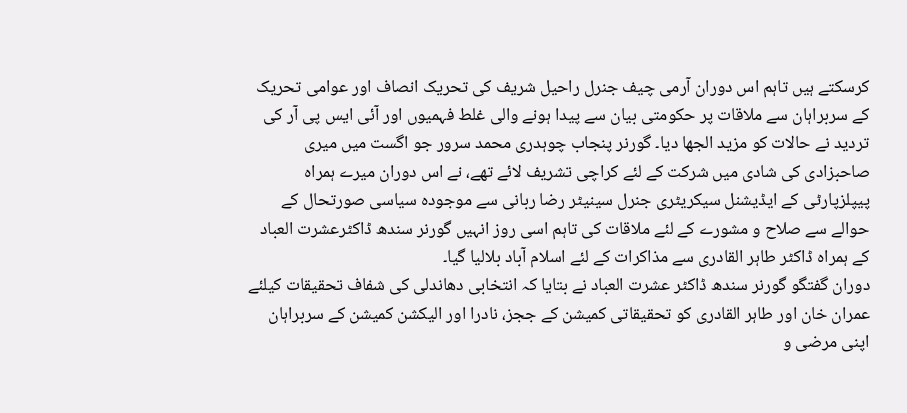کرسکتے ہیں تاہم اس دوران آرمی چیف جنرل راحیل شریف کی تحریک انصاف اور عوامی تحریک کے سربراہان سے ملاقات پر حکومتی بیان سے پیدا ہونے والی غلط فہمیوں اور آئی ایس پی آر کی تردید نے حالات کو مزید الجھا دیا۔ گورنر پنجاب چوہدری محمد سرور جو اگست میں میری صاحبزادی کی شادی میں شرکت کے لئے کراچی تشریف لائے تھے، نے اس دوران میرے ہمراہ پیپلزپارٹی کے ایڈیشنل سیکریٹری جنرل سینیٹر رضا ربانی سے موجودہ سیاسی صورتحال کے حوالے سے صلاح و مشورے کے لئے ملاقات کی تاہم اسی روز انہیں گورنر سندھ ڈاکٹرعشرت العباد کے ہمراہ ڈاکٹر طاہر القادری سے مذاکرات کے لئے اسلام آباد بلالیا گیا۔
دوران گفتگو گورنر سندھ ڈاکٹر عشرت العباد نے بتایا کہ انتخابی دھاندلی کی شفاف تحقیقات کیلئے عمران خان اور طاہر القادری کو تحقیقاتی کمیشن کے ججز، نادرا اور الیکشن کمیشن کے سربراہان اپنی مرضی و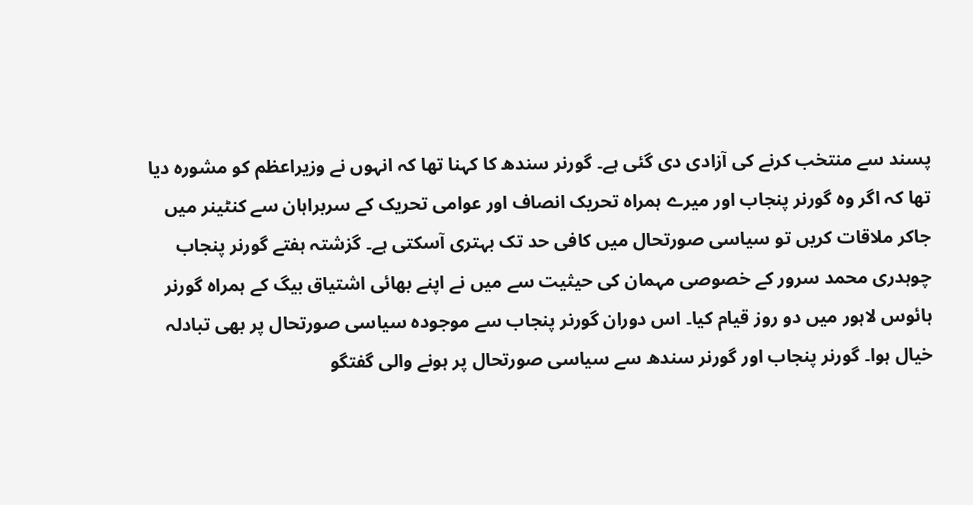پسند سے منتخب کرنے کی آزادی دی گئی ہے۔ گورنر سندھ کا کہنا تھا کہ انہوں نے وزیراعظم کو مشورہ دیا تھا کہ اگر وہ گورنر پنجاب اور میرے ہمراہ تحریک انصاف اور عوامی تحریک کے سربراہان سے کنٹینر میں جاکر ملاقات کریں تو سیاسی صورتحال میں کافی حد تک بہتری آسکتی ہے۔ گزشتہ ہفتے گورنر پنجاب چوہدری محمد سرور کے خصوصی مہمان کی حیثیت سے میں نے اپنے بھائی اشتیاق بیگ کے ہمراہ گورنر ہائوس لاہور میں دو روز قیام کیا۔ اس دوران گورنر پنجاب سے موجودہ سیاسی صورتحال پر بھی تبادلہ خیال ہوا۔ گورنر پنجاب اور گورنر سندھ سے سیاسی صورتحال پر ہونے والی گفتگو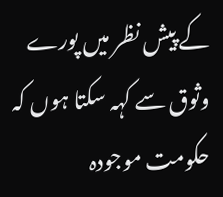کے پیش نظر میں پورے وثوق سے کہہ سکتا ہوں کہ حکومت موجودہ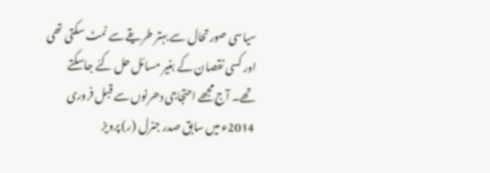سیاسی صورتحال سے بہتر طریقے سے نمٹ سکتی تھی اور کسی نقصان کے بغیر مسائل حل کئے جاسکتے تھے۔ آج مجھے احتجاجی دھرنوں سے قبل فروری 2014ء میں سابق صدر جنرل (ر) پرویز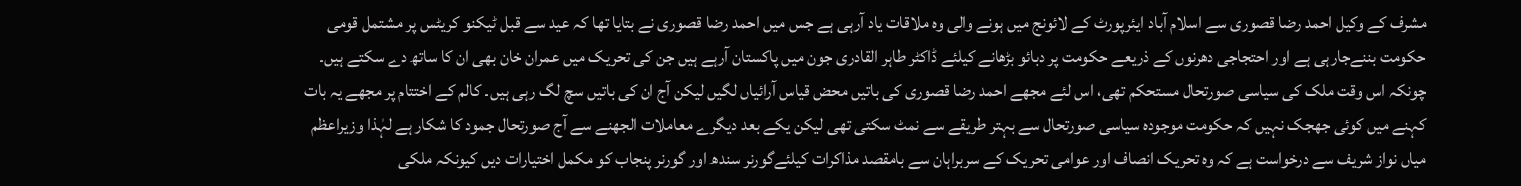مشرف کے وکیل احمد رضا قصوری سے اسلام آباد ایئرپورٹ کے لائونج میں ہونے والی وہ ملاقات یاد آرہی ہے جس میں احمد رضا قصوری نے بتایا تھا کہ عید سے قبل ٹیکنو کریٹس پر مشتمل قومی حکومت بننےجارہی ہے اور احتجاجی دھرنوں کے ذریعے حکومت پر دبائو بڑھانے کیلئے ڈاکٹر طاہر القادری جون میں پاکستان آرہے ہیں جن کی تحریک میں عمران خان بھی ان کا ساتھ دے سکتے ہیں۔ چونکہ اس وقت ملک کی سیاسی صورتحال مستحکم تھی، اس لئے مجھے احمد رضا قصوری کی باتیں محض قیاس آرائیاں لگیں لیکن آج ان کی باتیں سچ لگ رہی ہیں۔ کالم کے اختتام پر مجھے یہ بات کہنے میں کوئی جھجک نہیں کہ حکومت موجودہ سیاسی صورتحال سے بہتر طریقے سے نمٹ سکتی تھی لیکن یکے بعد دیگرے معاملات الجھنے سے آج صورتحال جمود کا شکار ہے لہٰذا وزیراعظم میاں نواز شریف سے درخواست ہے کہ وہ تحریک انصاف اور عوامی تحریک کے سربراہان سے بامقصد مذاکرات کیلئےگورنر سندھ اور گورنر پنجاب کو مکمل اختیارات دیں کیونکہ ملکی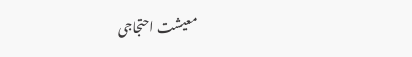معیشت احتجاجی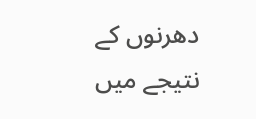دھرنوں کے نتیجے میں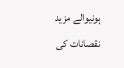ہونیوالے مزید نقصانات کی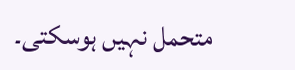متحمل نہیں ہوسکتی۔